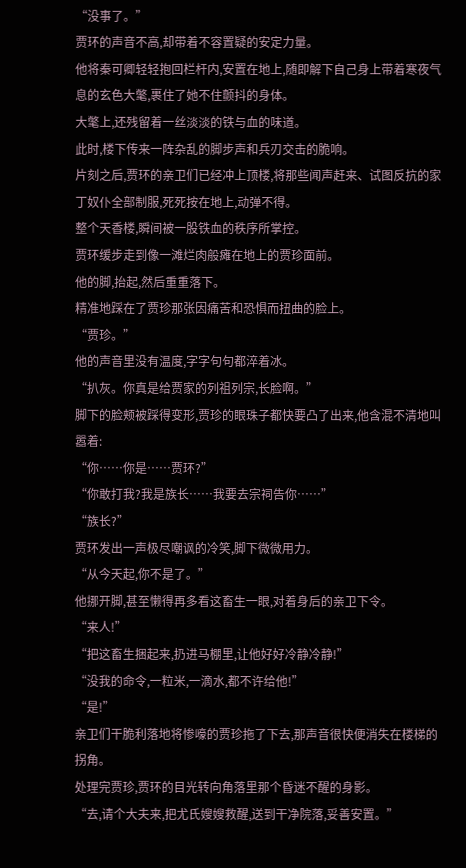“没事了。”
贾环的声音不高,却带着不容置疑的安定力量。
他将秦可卿轻轻抱回栏杆内,安置在地上,随即解下自己身上带着寒夜气息的玄色大氅,裹住了她不住颤抖的身体。
大氅上,还残留着一丝淡淡的铁与血的味道。
此时,楼下传来一阵杂乱的脚步声和兵刃交击的脆响。
片刻之后,贾环的亲卫们已经冲上顶楼,将那些闻声赶来、试图反抗的家丁奴仆全部制服,死死按在地上,动弹不得。
整个天香楼,瞬间被一股铁血的秩序所掌控。
贾环缓步走到像一滩烂肉般瘫在地上的贾珍面前。
他的脚,抬起,然后重重落下。
精准地踩在了贾珍那张因痛苦和恐惧而扭曲的脸上。
“贾珍。”
他的声音里没有温度,字字句句都淬着冰。
“扒灰。你真是给贾家的列祖列宗,长脸啊。”
脚下的脸颊被踩得变形,贾珍的眼珠子都快要凸了出来,他含混不清地叫嚣着:
“你……你是……贾环?”
“你敢打我?我是族长……我要去宗祠告你……”
“族长?”
贾环发出一声极尽嘲讽的冷笑,脚下微微用力。
“从今天起,你不是了。”
他挪开脚,甚至懒得再多看这畜生一眼,对着身后的亲卫下令。
“来人!”
“把这畜生捆起来,扔进马棚里,让他好好冷静冷静!”
“没我的命令,一粒米,一滴水,都不许给他!”
“是!”
亲卫们干脆利落地将惨嚎的贾珍拖了下去,那声音很快便消失在楼梯的拐角。
处理完贾珍,贾环的目光转向角落里那个昏迷不醒的身影。
“去,请个大夫来,把尤氏嫂嫂救醒,送到干净院落,妥善安置。”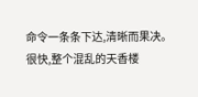命令一条条下达,清晰而果决。
很快,整个混乱的天香楼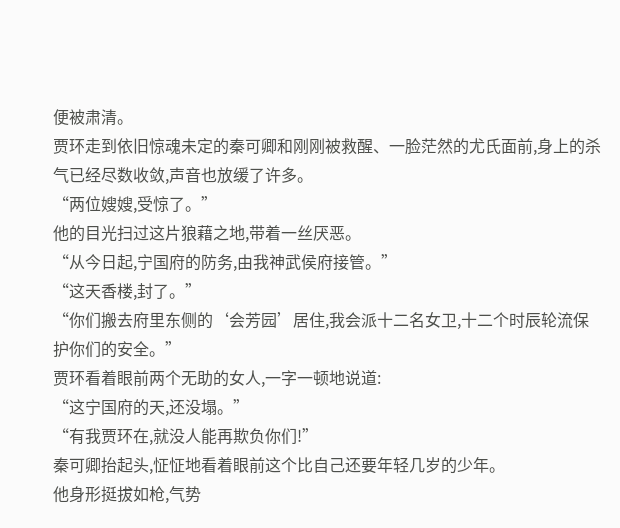便被肃清。
贾环走到依旧惊魂未定的秦可卿和刚刚被救醒、一脸茫然的尤氏面前,身上的杀气已经尽数收敛,声音也放缓了许多。
“两位嫂嫂,受惊了。”
他的目光扫过这片狼藉之地,带着一丝厌恶。
“从今日起,宁国府的防务,由我神武侯府接管。”
“这天香楼,封了。”
“你们搬去府里东侧的‘会芳园’居住,我会派十二名女卫,十二个时辰轮流保护你们的安全。”
贾环看着眼前两个无助的女人,一字一顿地说道:
“这宁国府的天,还没塌。”
“有我贾环在,就没人能再欺负你们!”
秦可卿抬起头,怔怔地看着眼前这个比自己还要年轻几岁的少年。
他身形挺拔如枪,气势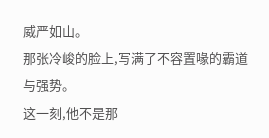威严如山。
那张冷峻的脸上,写满了不容置喙的霸道与强势。
这一刻,他不是那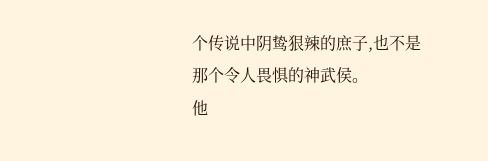个传说中阴鸷狠辣的庶子,也不是那个令人畏惧的神武侯。
他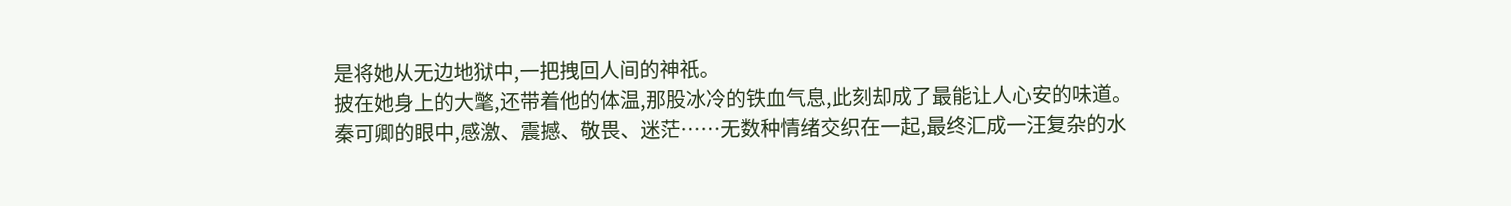是将她从无边地狱中,一把拽回人间的神祇。
披在她身上的大氅,还带着他的体温,那股冰冷的铁血气息,此刻却成了最能让人心安的味道。
秦可卿的眼中,感激、震撼、敬畏、迷茫……无数种情绪交织在一起,最终汇成一汪复杂的水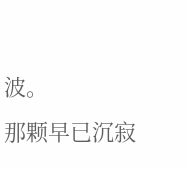波。
那颗早已沉寂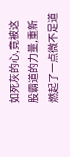如死灰的心,竟被这股霸道的力量,重新燃起了一点微不足道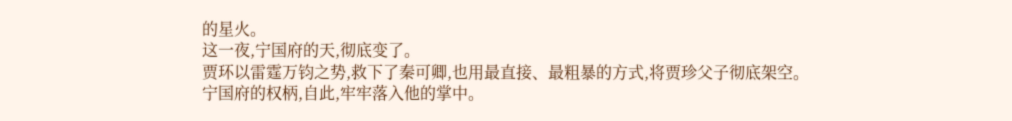的星火。
这一夜,宁国府的天,彻底变了。
贾环以雷霆万钧之势,救下了秦可卿,也用最直接、最粗暴的方式,将贾珍父子彻底架空。
宁国府的权柄,自此,牢牢落入他的掌中。